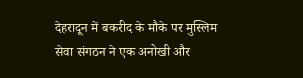देहरादून में बकरीद के मौके पर मुस्लिम सेवा संगठन ने एक अनोखी और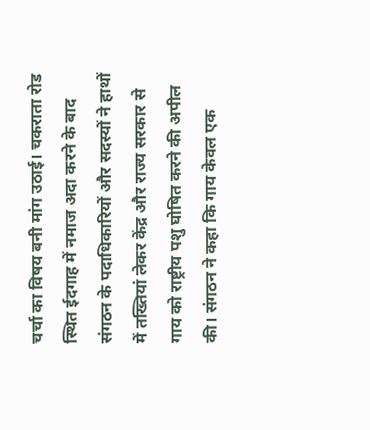चर्चा का विषय बनी मांग उठाई। चकराता रोड स्थित ईदगाह में नमाज अदा करने के बाद संगठन के पदाधिकारियों और सदस्यों ने हाथों में तख्तियां लेकर केंद्र और राज्य सरकार से गाय को राष्ट्रीय पशु घोषित करने की अपील की। संगठन ने कहा कि गाय केवल एक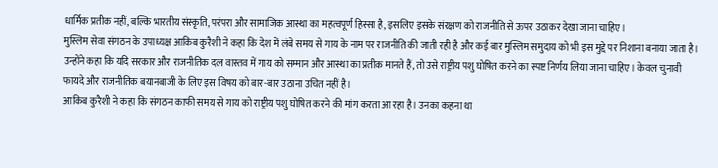धार्मिक प्रतीक नहीं, बल्कि भारतीय संस्कृति, परंपरा और सामाजिक आस्था का महत्वपूर्ण हिस्सा है, इसलिए इसके संरक्षण को राजनीति से ऊपर उठाकर देखा जाना चाहिए।
मुस्लिम सेवा संगठन के उपाध्यक्ष आकिब कुरैशी ने कहा कि देश में लंबे समय से गाय के नाम पर राजनीति की जाती रही है और कई बार मुस्लिम समुदाय को भी इस मुद्दे पर निशाना बनाया जाता है। उन्होंने कहा कि यदि सरकार और राजनीतिक दल वास्तव में गाय को सम्मान और आस्था का प्रतीक मानते हैं, तो उसे राष्ट्रीय पशु घोषित करने का स्पष्ट निर्णय लिया जाना चाहिए। केवल चुनावी फायदे और राजनीतिक बयानबाजी के लिए इस विषय को बार-बार उठाना उचित नहीं है।
आकिब कुरैशी ने कहा कि संगठन काफी समय से गाय को राष्ट्रीय पशु घोषित करने की मांग करता आ रहा है। उनका कहना था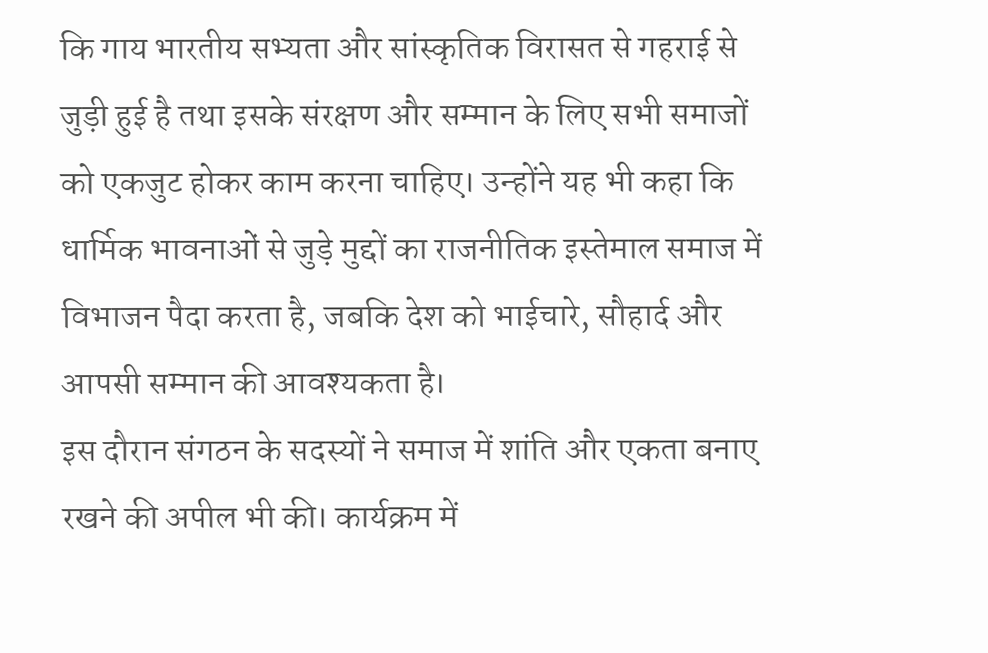कि गाय भारतीय सभ्यता और सांस्कृतिक विरासत से गहराई से जुड़ी हुई है तथा इसके संरक्षण और सम्मान के लिए सभी समाजों को एकजुट होकर काम करना चाहिए। उन्होंने यह भी कहा कि धार्मिक भावनाओं से जुड़े मुद्दों का राजनीतिक इस्तेमाल समाज में विभाजन पैदा करता है, जबकि देश को भाईचारे, सौहार्द और आपसी सम्मान की आवश्यकता है।
इस दौरान संगठन के सदस्यों ने समाज में शांति और एकता बनाए रखने की अपील भी की। कार्यक्रम में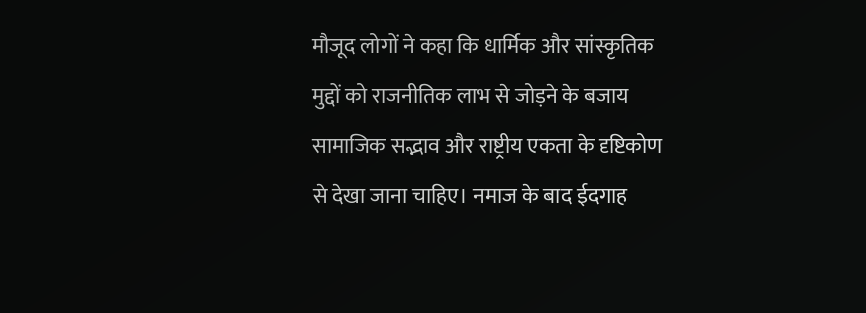मौजूद लोगों ने कहा कि धार्मिक और सांस्कृतिक मुद्दों को राजनीतिक लाभ से जोड़ने के बजाय सामाजिक सद्भाव और राष्ट्रीय एकता के दृष्टिकोण से देखा जाना चाहिए। नमाज के बाद ईदगाह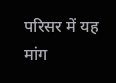परिसर में यह मांग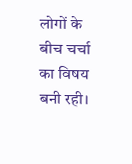लोगों के बीच चर्चा का विषय बनी रही।